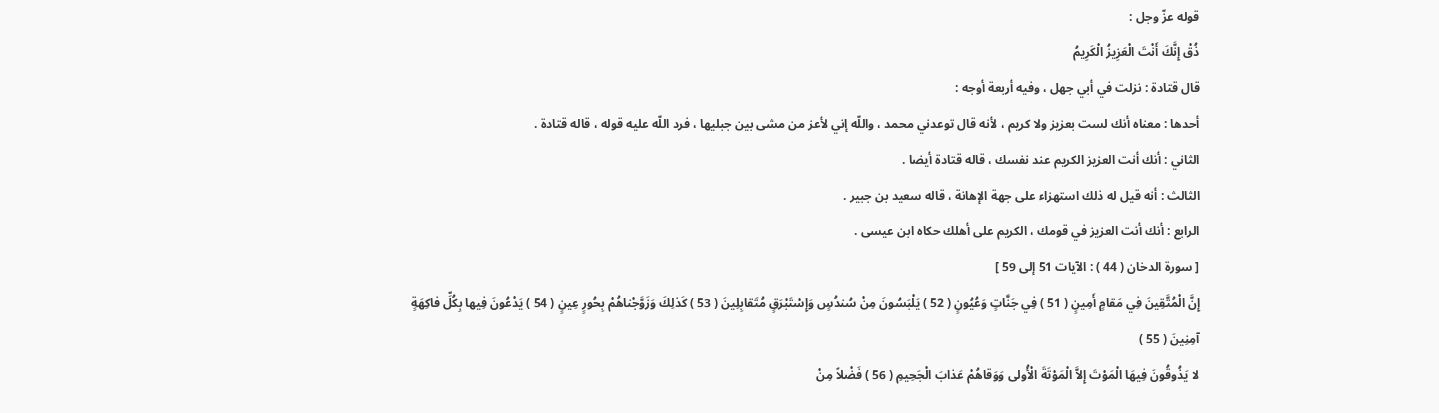قوله عزّ وجل :
ذُقْ إِنَّكَ أَنْتَ الْعَزِيزُ الْكَرِيمُ
قال قتادة : نزلت في أبي جهل ، وفيه أربعة أوجه :
أحدها : معناه أنك لست بعزيز ولا كريم ، لأنه قال توعدني محمد ، واللّه إني لأعز من مشى بين جبليها ، فرد اللّه عليه قوله ، قاله قتادة .
الثاني : أنك أنت العزيز الكريم عند نفسك ، قاله قتادة أيضا .
الثالث : أنه قيل له ذلك استهزاء على جهة الإهانة ، قاله سعيد بن جبير .
الرابع : أنك أنت العزيز في قومك ، الكريم على أهلك حكاه ابن عيسى .
[ سورة الدخان ( 44 ) : الآيات 51 إلى 59 ]
إِنَّ الْمُتَّقِينَ فِي مَقامٍ أَمِينٍ ( 51 ) فِي جَنَّاتٍ وَعُيُونٍ ( 52 ) يَلْبَسُونَ مِنْ سُندُسٍ وَإِسْتَبْرَقٍ مُتَقابِلِينَ ( 53 ) كَذلِكَ وَزَوَّجْناهُمْ بِحُورٍ عِينٍ ( 54 ) يَدْعُونَ فِيها بِكُلِّ فاكِهَةٍ آمِنِينَ ( 55 )
لا يَذُوقُونَ فِيهَا الْمَوْتَ إِلاَّ الْمَوْتَةَ الْأُولى وَوَقاهُمْ عَذابَ الْجَحِيمِ ( 56 ) فَضْلاً مِنْ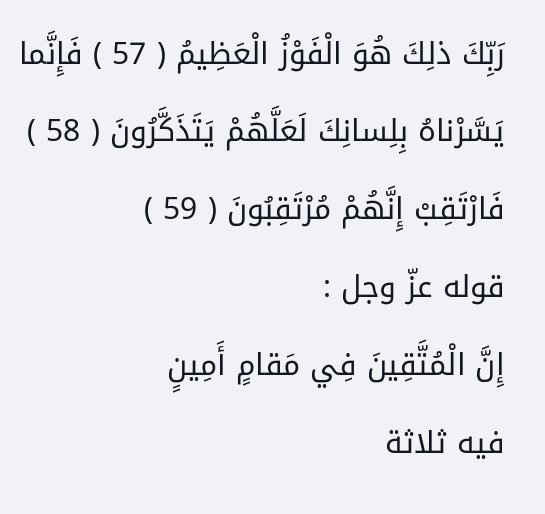رَبِّكَ ذلِكَ هُوَ الْفَوْزُ الْعَظِيمُ ( 57 ) فَإِنَّما يَسَّرْناهُ بِلِسانِكَ لَعَلَّهُمْ يَتَذَكَّرُونَ ( 58 ) فَارْتَقِبْ إِنَّهُمْ مُرْتَقِبُونَ ( 59 )
قوله عزّ وجل :
إِنَّ الْمُتَّقِينَ فِي مَقامٍ أَمِينٍ
فيه ثلاثة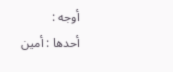أوجه :
أحدها : أمين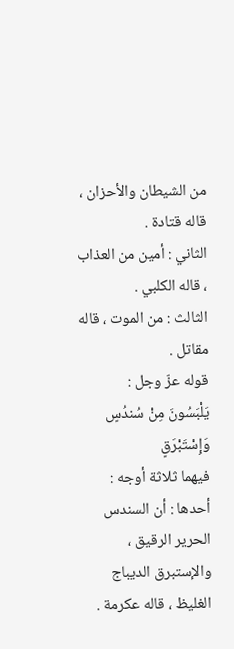من الشيطان والأحزان ، قاله قتادة .
الثاني : أمين من العذاب ، قاله الكلبي .
الثالث : من الموت ، قاله مقاتل .
قوله عزّ وجل :
يَلْبَسُونَ مِنْ سُندُسٍ وَإِسْتَبْرَقٍ
فيهما ثلاثة أوجه :
أحدها : أن السندس الحرير الرقيق ، والإستبرق الديباج الغليظ ، قاله عكرمة .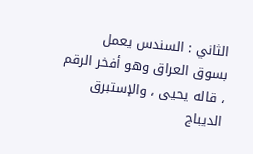الثاني : السندس يعمل بسوق العراق وهو أفخر الرقم ، قاله يحيى ، والإستبرق الديباج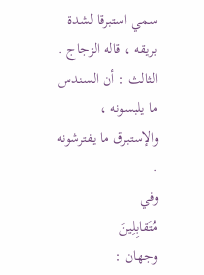سمي استبرقا لشدة بريقه ، قاله الزجاج .
الثالث : أن السندس ما يلبسونه ، والإستبرق ما يفترشونه .
وفي
مُتَقابِلِينَ
وجهان :